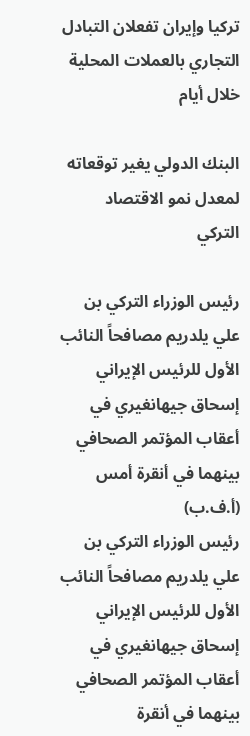تركيا وإيران تفعلان التبادل التجاري بالعملات المحلية خلال أيام

البنك الدولي يغير توقعاته لمعدل نمو الاقتصاد التركي

رئيس الوزراء التركي بن علي يلدريم مصافحاً النائب الأول للرئيس الإيراني إسحاق جيهانغيري في أعقاب المؤتمر الصحافي بينهما في أنقرة أمس (أ.ف.ب)
رئيس الوزراء التركي بن علي يلدريم مصافحاً النائب الأول للرئيس الإيراني إسحاق جيهانغيري في أعقاب المؤتمر الصحافي بينهما في أنقرة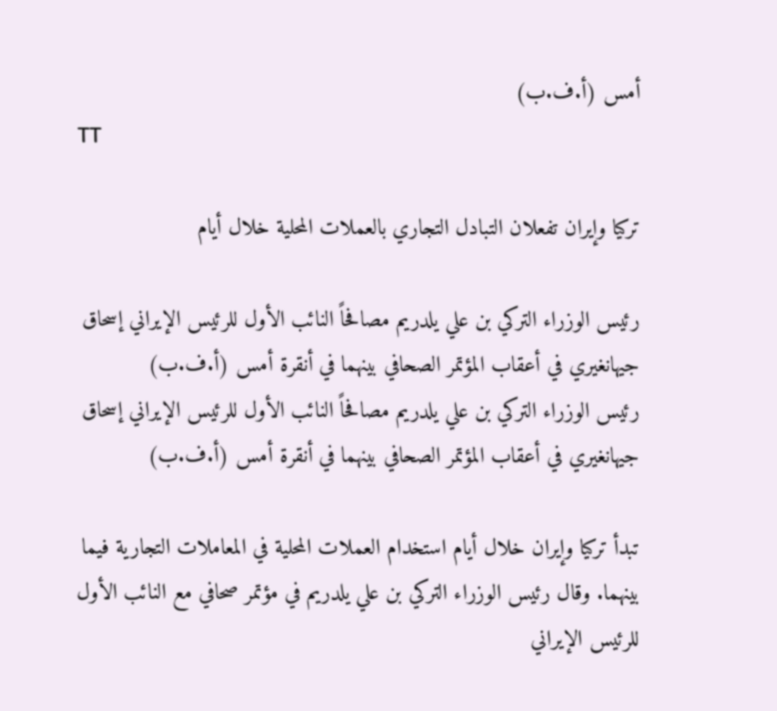أمس (أ.ف.ب)
TT

تركيا وإيران تفعلان التبادل التجاري بالعملات المحلية خلال أيام

رئيس الوزراء التركي بن علي يلدريم مصافحاً النائب الأول للرئيس الإيراني إسحاق جيهانغيري في أعقاب المؤتمر الصحافي بينهما في أنقرة أمس (أ.ف.ب)
رئيس الوزراء التركي بن علي يلدريم مصافحاً النائب الأول للرئيس الإيراني إسحاق جيهانغيري في أعقاب المؤتمر الصحافي بينهما في أنقرة أمس (أ.ف.ب)

تبدأ تركيا وإيران خلال أيام استخدام العملات المحلية في المعاملات التجارية فيما بينهما. وقال رئيس الوزراء التركي بن علي يلدريم في مؤتمر صحافي مع النائب الأول للرئيس الإيراني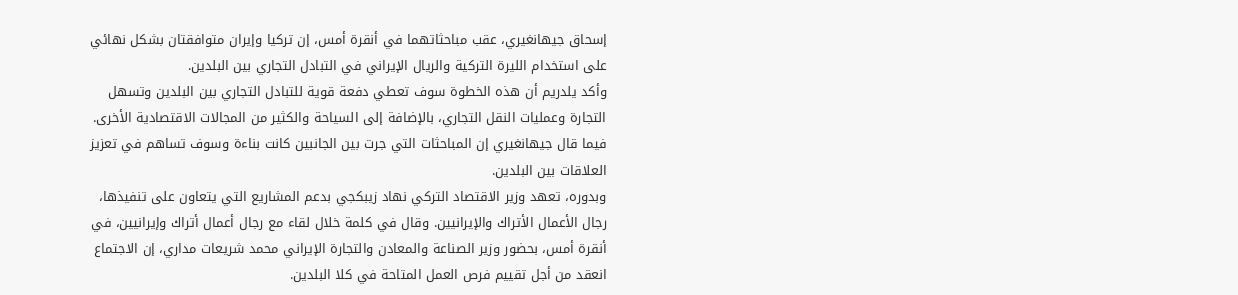إسحاق جيهانغيري، عقب مباحثاتهما في أنقرة أمس، إن تركيا وإيران متوافقتان بشكل نهائي على استخدام الليرة التركية والريال الإيراني في التبادل التجاري بين البلدين.
وأكد يلدريم أن هذه الخطوة سوف تعطي دفعة قوية للتبادل التجاري بين البلدين وتسهل التجارة وعمليات النقل التجاري، بالإضافة إلى السياحة والكثير من المجالات الاقتصادية الأخرى. فيما قال جيهانغيري إن المباحثات التي جرت بين الجانبين كانت بناءة وسوف تساهم في تعزيز العلاقات بين البلدين.
وبدوره، تعهد وزير الاقتصاد التركي نهاد زيبكجي بدعم المشاريع التي يتعاون على تنفيذها، رجال الأعمال الأتراك والإيرانيين. وقال في كلمة خلال لقاء مع رجال أعمال أتراك وإيرانيين، في أنقرة أمس، بحضور وزير الصناعة والمعادن والتجارة الإيراني محمد شريعات مداري، إن الاجتماع انعقد من أجل تقييم فرص العمل المتاحة في كلا البلدين.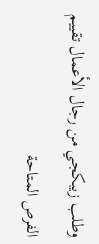وطلب زيبكجي من رجال الأعمال تقييم الفرص المتاحة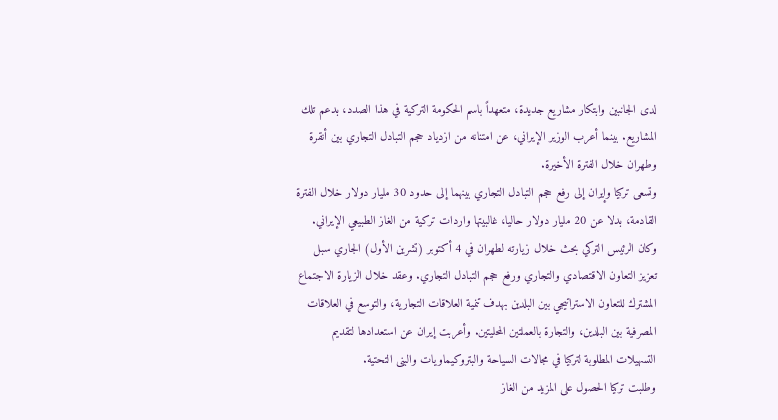لدى الجانبين وابتكار مشاريع جديدة، متعهداً باسم الحكومة التركية في هذا الصدد، بدعم تلك المشاريع. بينما أعرب الوزير الإيراني، عن امتنانه من ازدياد حجم التبادل التجاري بين أنقرة وطهران خلال الفترة الأخيرة.
وتسعى تركيا وإيران إلى رفع حجم التبادل التجاري بينهما إلى حدود 30 مليار دولار خلال الفترة القادمة، بدلا عن 20 مليار دولار حاليا، غالبيتها واردات تركية من الغاز الطبيعي الإيراني.
وكان الرئيس التركي بحث خلال زيارته لطهران في 4 أكتوبر (تشرين الأول) الجاري سبل تعزيز التعاون الاقتصادي والتجاري ورفع حجم التبادل التجاري. وعقد خلال الزيارة الاجتماع المشترك للتعاون الاستراتيجي بين البلدين بهدف تنمية العلاقات التجارية، والتوسع في العلاقات المصرفية بين البلدين، والتجارة بالعملتين المحليتين. وأعربت إيران عن استعدادها لتقديم التسهيلات المطلوبة لتركيا في مجالات السياحة والبتروكيماويات والبنى التحتية.
وطلبت تركيا الحصول على المزيد من الغاز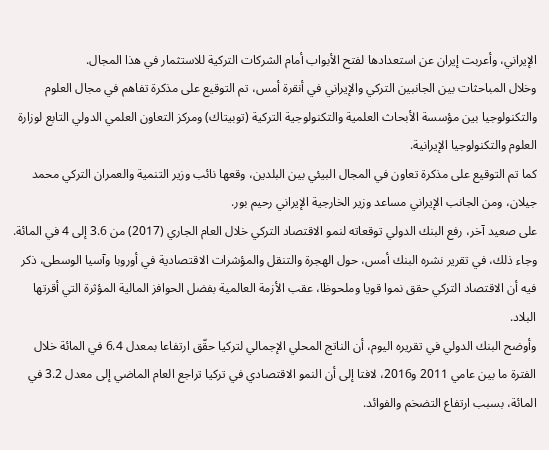الإيراني، وأعربت إيران عن استعدادها لفتح الأبواب أمام الشركات التركية للاستثمار في هذا المجال.
وخلال المباحثات بين الجانبين التركي والإيراني في أنقرة أمس، تم التوقيع على مذكرة تفاهم في مجال العلوم والتكنولوجيا بين مؤسسة الأبحاث العلمية والتكنولوجية التركية (توبيتاك) ومركز التعاون العلمي الدولي التابع لوزارة العلوم والتكنولوجيا الإيرانية.
كما تم التوقيع على مذكرة تعاون في المجال البيئي بين البلدين، وقعها نائب وزير التنمية والعمران التركي محمد جيلان، ومن الجانب الإيراني مساعد وزير الخارجية الإيراني رحيم بور.
على صعيد آخر، رفع البنك الدولي توقعاته لنمو الاقتصاد التركي خلال العام الجاري (2017) من 3.6 إلى 4 في المائة. وجاء ذلك، في تقرير نشره البنك أمس، حول الهجرة والتنقل والمؤشرات الاقتصادية في أوروبا وآسيا الوسطى، ذكر فيه أن الاقتصاد التركي حقق نموا قويا وملحوظا، عقب الأزمة العالمية بفضل الحوافز المالية المؤثرة التي أقرتها البلاد.
وأوضح البنك الدولي في تقريره اليوم، أن الناتج المحلي الإجمالي لتركيا حقّق ارتفاعا بمعدل 6.4 في المائة خلال الفترة ما بين عامي 2011 و2016، لافتا إلى أن النمو الاقتصادي في تركيا تراجع العام الماضي إلى معدل 3.2 في المائة، بسبب ارتفاع التضخم والفوائد.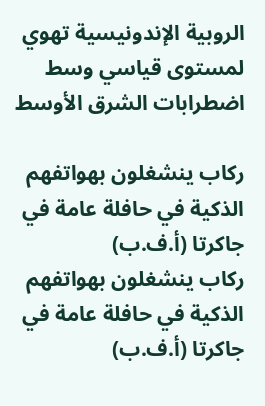الروبية الإندونيسية تهوي لمستوى قياسي وسط اضطرابات الشرق الأوسط

ركاب ينشغلون بهواتفهم الذكية في حافلة عامة في جاكرتا (أ.ف.ب)
ركاب ينشغلون بهواتفهم الذكية في حافلة عامة في جاكرتا (أ.ف.ب)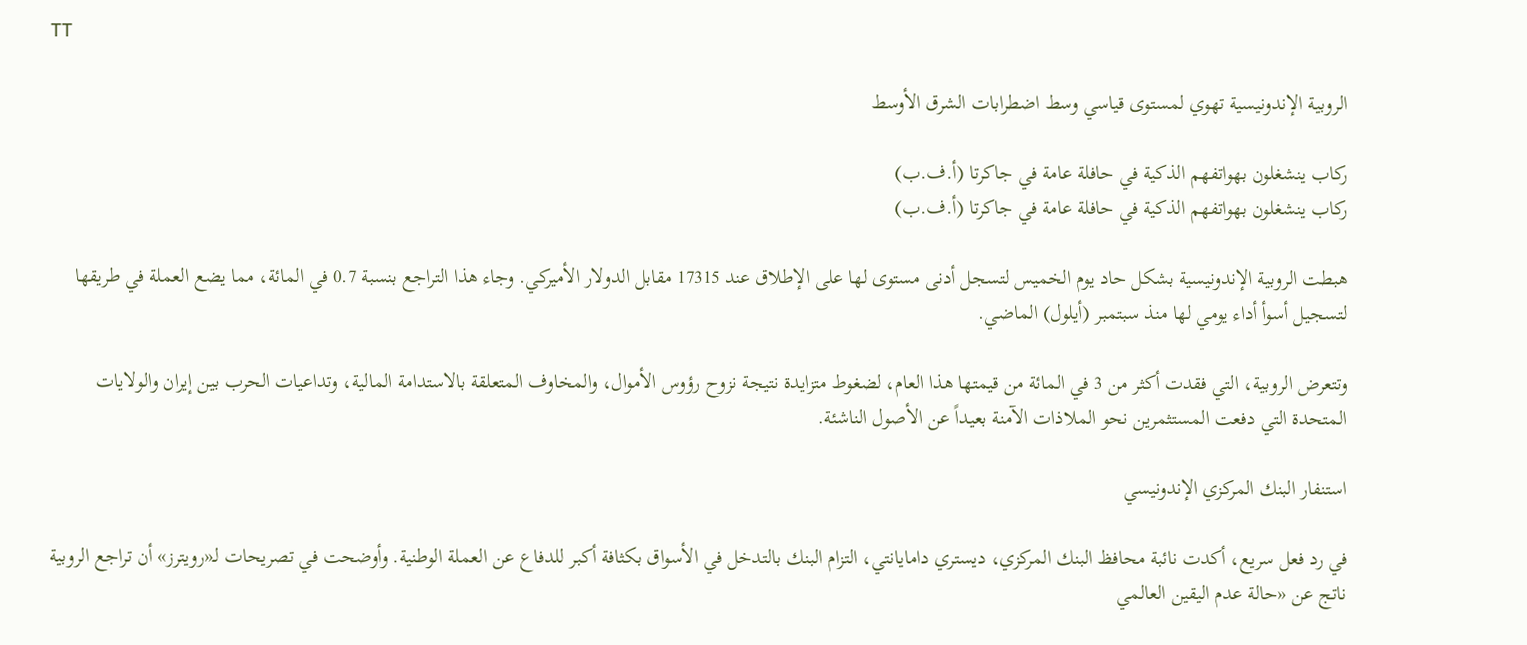TT

الروبية الإندونيسية تهوي لمستوى قياسي وسط اضطرابات الشرق الأوسط

ركاب ينشغلون بهواتفهم الذكية في حافلة عامة في جاكرتا (أ.ف.ب)
ركاب ينشغلون بهواتفهم الذكية في حافلة عامة في جاكرتا (أ.ف.ب)

هبطت الروبية الإندونيسية بشكل حاد يوم الخميس لتسجل أدنى مستوى لها على الإطلاق عند 17315 مقابل الدولار الأميركي. وجاء هذا التراجع بنسبة 0.7 في المائة، مما يضع العملة في طريقها لتسجيل أسوأ أداء يومي لها منذ سبتمبر (أيلول) الماضي.

وتتعرض الروبية، التي فقدت أكثر من 3 في المائة من قيمتها هذا العام، لضغوط متزايدة نتيجة نزوح رؤوس الأموال، والمخاوف المتعلقة بالاستدامة المالية، وتداعيات الحرب بين إيران والولايات المتحدة التي دفعت المستثمرين نحو الملاذات الآمنة بعيداً عن الأصول الناشئة.

استنفار البنك المركزي الإندونيسي

في رد فعل سريع، أكدت نائبة محافظ البنك المركزي، ديستري دامايانتي، التزام البنك بالتدخل في الأسواق بكثافة أكبر للدفاع عن العملة الوطنية. وأوضحت في تصريحات لـ«رويترز» أن تراجع الروبية ناتج عن «حالة عدم اليقين العالمي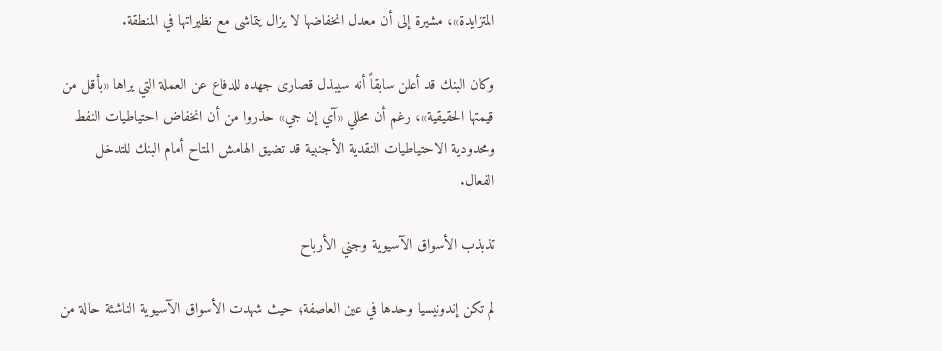المتزايدة»، مشيرة إلى أن معدل انخفاضها لا يزال يتماشى مع نظيراتها في المنطقة.

وكان البنك قد أعلن سابقاً أنه سيبذل قصارى جهده للدفاع عن العملة التي يراها «بأقل من قيمتها الحقيقية»، رغم أن محللي «آي إن جي» حذروا من أن انخفاض احتياطيات النفط ومحدودية الاحتياطيات النقدية الأجنبية قد تضيق الهامش المتاح أمام البنك للتدخل الفعال.

تذبذب الأسواق الآسيوية وجني الأرباح

لم تكن إندونيسيا وحدها في عين العاصفة؛ حيث شهدت الأسواق الآسيوية الناشئة حالة من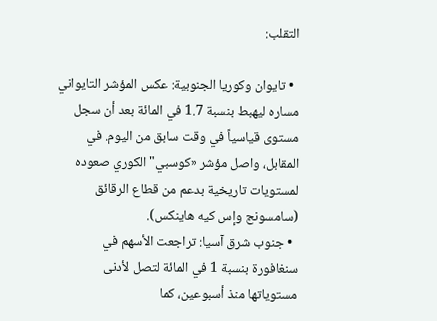التقلب:

  • تايوان وكوريا الجنوبية: عكس المؤشر التايواني مساره ليهبط بنسبة 1.7 في المائة بعد أن سجل مستوى قياسياً في وقت سابق من اليوم. في المقابل، واصل مؤشر «كوسبي" الكوري صعوده لمستويات تاريخية بدعم من قطاع الرقائق (سامسونج وإس كيه هاينكس).
  • جنوب شرق آسيا: تراجعت الأسهم في سنغافورة بنسبة 1 في المائة لتصل لأدنى مستوياتها منذ أسبوعين، كما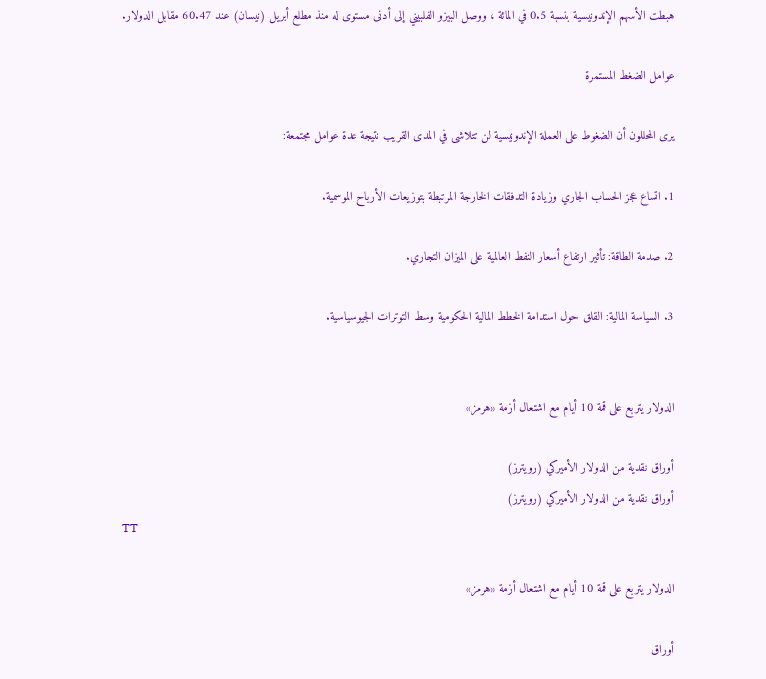هبطت الأسهم الإندونيسية بنسبة 0.5 في المائة ، ووصل البيزو الفلبيني إلى أدنى مستوى له منذ مطلع أبريل (نيسان) عند 60.47 مقابل الدولار.

عوامل الضغط المستمرة

يرى المحللون أن الضغوط على العملة الإندونيسية لن تتلاشى في المدى القريب نتيجة عدة عوامل مجتمعة:

1. اتساع عجز الحساب الجاري وزيادة التدفقات الخارجة المرتبطة بتوزيعات الأرباح الموسمية.

2. صدمة الطاقة: تأثير ارتفاع أسعار النفط العالمية على الميزان التجاري.

3. السياسة المالية: القلق حول استدامة الخطط المالية الحكومية وسط التوترات الجيوسياسية.


الدولار يتربع على قمة 10 أيام مع اشتعال أزمة «هرمز»

أوراق نقدية من الدولار الأميركي (رويترز)
أوراق نقدية من الدولار الأميركي (رويترز)
TT

الدولار يتربع على قمة 10 أيام مع اشتعال أزمة «هرمز»

أوراق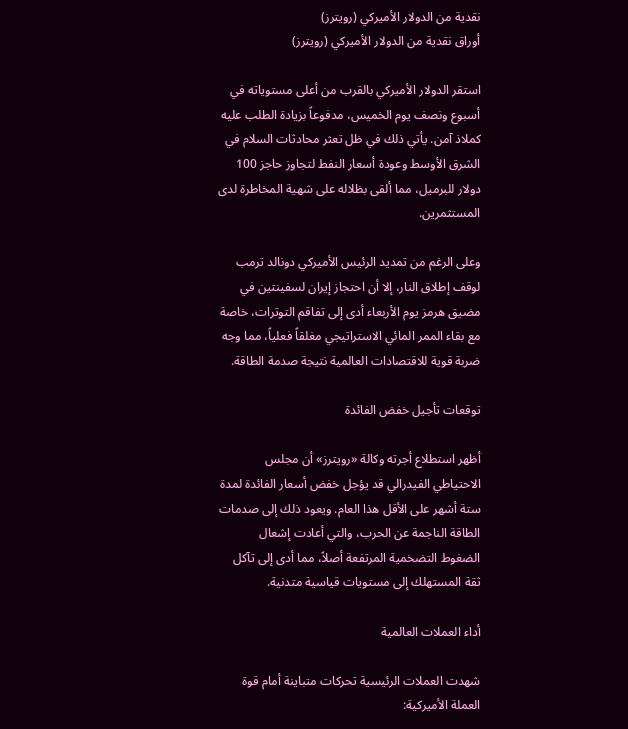نقدية من الدولار الأميركي (رويترز)
أوراق نقدية من الدولار الأميركي (رويترز)

استقر الدولار الأميركي بالقرب من أعلى مستوياته في أسبوع ونصف يوم الخميس، مدفوعاً بزيادة الطلب عليه كملاذ آمن. يأتي ذلك في ظل تعثر محادثات السلام في الشرق الأوسط وعودة أسعار النفط لتجاوز حاجز 100 دولار للبرميل، مما ألقى بظلاله على شهية المخاطرة لدى المستثمرين.

وعلى الرغم من تمديد الرئيس الأميركي دونالد ترمب لوقف إطلاق النار، إلا أن احتجاز إيران لسفينتين في مضيق هرمز يوم الأربعاء أدى إلى تفاقم التوترات، خاصة مع بقاء الممر المائي الاستراتيجي مغلقاً فعلياً، مما وجه ضربة قوية للاقتصادات العالمية نتيجة صدمة الطاقة.

توقعات تأجيل خفض الفائدة

أظهر استطلاع أجرته وكالة «رويترز» أن مجلس الاحتياطي الفيدرالي قد يؤجل خفض أسعار الفائدة لمدة ستة أشهر على الأقل هذا العام. ويعود ذلك إلى صدمات الطاقة الناجمة عن الحرب، والتي أعادت إشعال الضغوط التضخمية المرتفعة أصلاً، مما أدى إلى تآكل ثقة المستهلك إلى مستويات قياسية متدنية.

أداء العملات العالمية

شهدت العملات الرئيسية تحركات متباينة أمام قوة العملة الأميركية: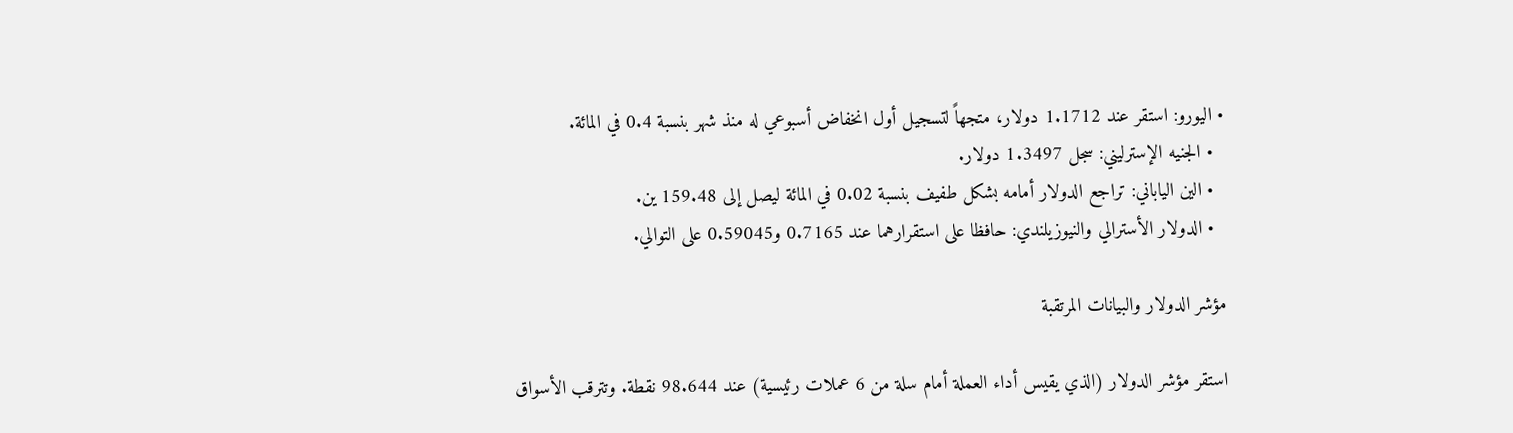• اليورو: استقر عند 1.1712 دولار، متجهاً لتسجيل أول انخفاض أسبوعي له منذ شهر بنسبة 0.4 في المائة.
  • الجنيه الإسترليني: سجل 1.3497 دولار.
  • الين الياباني: تراجع الدولار أمامه بشكل طفيف بنسبة 0.02 في المائة ليصل إلى 159.48 ين.
  • الدولار الأسترالي والنيوزيلندي: حافظا على استقرارهما عند 0.7165 و0.59045 على التوالي.

مؤشر الدولار والبيانات المرتقبة

استقر مؤشر الدولار (الذي يقيس أداء العملة أمام سلة من 6 عملات رئيسية) عند 98.644 نقطة. وتترقب الأسواق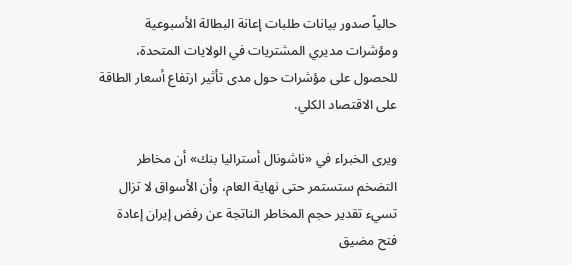حالياً صدور بيانات طلبات إعانة البطالة الأسبوعية ومؤشرات مديري المشتريات في الولايات المتحدة، للحصول على مؤشرات حول مدى تأثير ارتفاع أسعار الطاقة على الاقتصاد الكلي.

ويرى الخبراء في «ناشونال أستراليا بنك» أن مخاطر التضخم ستستمر حتى نهاية العام، وأن الأسواق لا تزال تسيء تقدير حجم المخاطر الناتجة عن رفض إيران إعادة فتح مضيق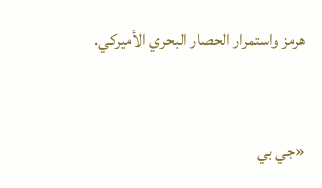هرمز واستمرار الحصار البحري الأميركي.


«جي بي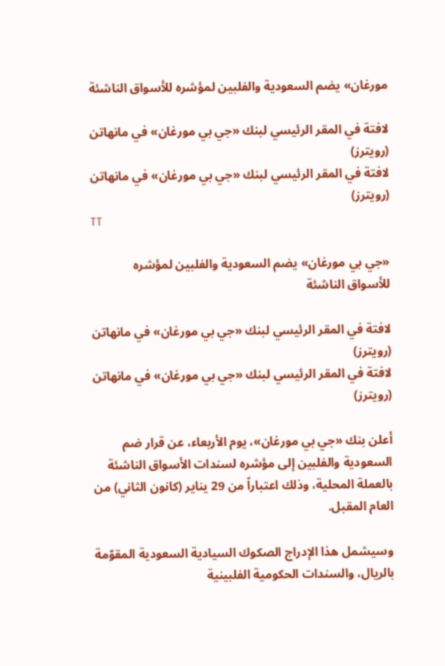مورغان» يضم السعودية والفلبين لمؤشره للأسواق الناشئة

لافتة في المقر الرئيسي لبنك «جي بي مورغان» في مانهاتن (رويترز)
لافتة في المقر الرئيسي لبنك «جي بي مورغان» في مانهاتن (رويترز)
TT

«جي بي مورغان» يضم السعودية والفلبين لمؤشره للأسواق الناشئة

لافتة في المقر الرئيسي لبنك «جي بي مورغان» في مانهاتن (رويترز)
لافتة في المقر الرئيسي لبنك «جي بي مورغان» في مانهاتن (رويترز)

أعلن بنك «جي بي مورغان»، يوم الأربعاء، عن قرار ضم السعودية والفلبين إلى مؤشره لسندات الأسواق الناشئة بالعملة المحلية، وذلك اعتباراً من 29 يناير (كانون الثاني) من العام المقبل.

وسيشمل هذا الإدراج الصكوك السيادية السعودية المقوّمة بالريال، والسندات الحكومية الفلبينية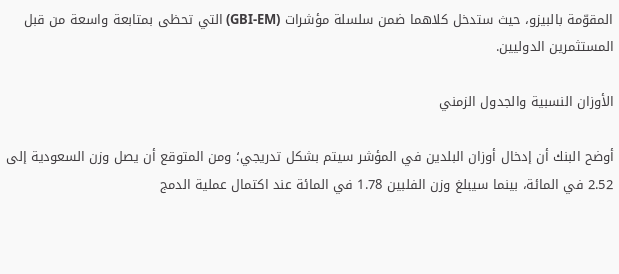المقوّمة بالبيزو، حيث ستدخل كلاهما ضمن سلسلة مؤشرات (GBI-EM) التي تحظى بمتابعة واسعة من قبل المستثمرين الدوليين.

الأوزان النسبية والجدول الزمني

أوضح البنك أن إدخال أوزان البلدين في المؤشر سيتم بشكل تدريجي؛ ومن المتوقع أن يصل وزن السعودية إلى 2.52 في المائة، بينما سيبلغ وزن الفلبين 1.78 في المائة عند اكتمال عملية الدمج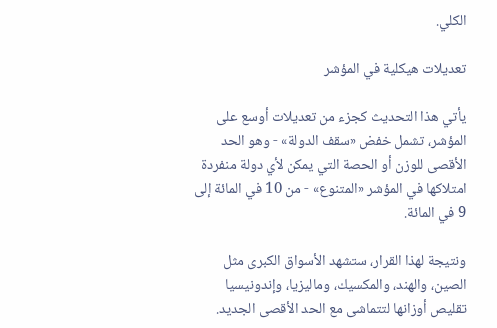الكلي.

تعديلات هيكلية في المؤشر

يأتي هذا التحديث كجزء من تعديلات أوسع على المؤشر، تشمل خفض «سقف الدولة» - وهو الحد الأقصى للوزن أو الحصة التي يمكن لأي دولة منفردة امتلاكها في المؤشر «المتنوع» - من 10 في المائة إلى 9 في المائة.

ونتيجة لهذا القرار، ستشهد الأسواق الكبرى مثل الصين، والهند، والمكسيك، وماليزيا، وإندونيسيا تقليص أوزانها لتتماشى مع الحد الأقصى الجديد.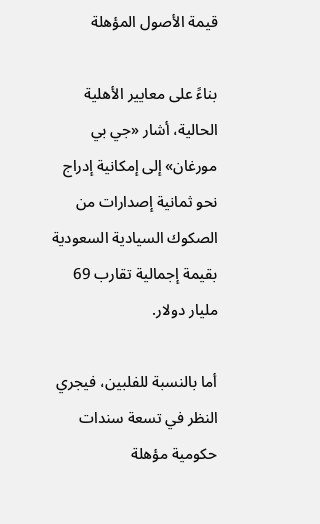قيمة الأصول المؤهلة

بناءً على معايير الأهلية الحالية، أشار «جي بي مورغان» إلى إمكانية إدراج نحو ثمانية إصدارات من الصكوك السيادية السعودية بقيمة إجمالية تقارب 69 مليار دولار.

أما بالنسبة للفلبين، فيجري النظر في تسعة سندات حكومية مؤهلة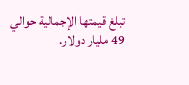تبلغ قيمتها الإجمالية حوالي 49 مليار دولار.